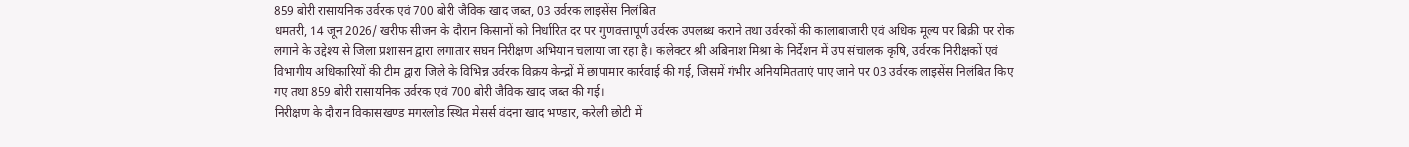859 बोरी रासायनिक उर्वरक एवं 700 बोरी जैविक खाद जब्त, 03 उर्वरक लाइसेंस निलंबित
धमतरी, 14 जून 2026/ खरीफ सीजन के दौरान किसानों को निर्धारित दर पर गुणवत्तापूर्ण उर्वरक उपलब्ध कराने तथा उर्वरकों की कालाबाजारी एवं अधिक मूल्य पर बिक्री पर रोक लगाने के उद्देश्य से जिला प्रशासन द्वारा लगातार सघन निरीक्षण अभियान चलाया जा रहा है। कलेक्टर श्री अबिनाश मिश्रा के निर्देशन में उप संचालक कृषि, उर्वरक निरीक्षकों एवं विभागीय अधिकारियों की टीम द्वारा जिले के विभिन्न उर्वरक विक्रय केन्द्रों में छापामार कार्रवाई की गई, जिसमें गंभीर अनियमितताएं पाए जाने पर 03 उर्वरक लाइसेंस निलंबित किए गए तथा 859 बोरी रासायनिक उर्वरक एवं 700 बोरी जैविक खाद जब्त की गई।
निरीक्षण के दौरान विकासखण्ड मगरलोड स्थित मेसर्स वंदना खाद भण्डार, करेली छोटी में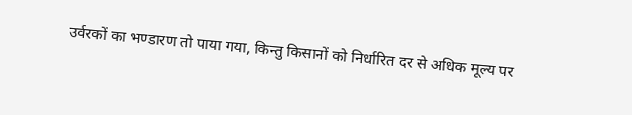उर्वरकों का भण्डारण तो पाया गया, किन्तु किसानों को निर्धारित दर से अधिक मूल्य पर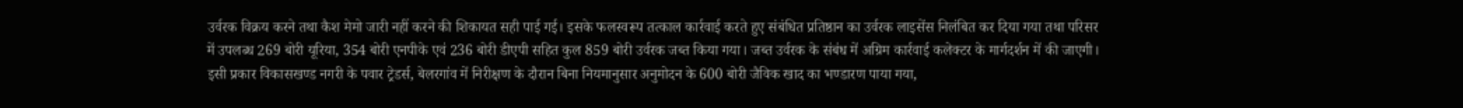उर्वरक विक्रय करने तथा कैश मेमो जारी नहीं करने की शिकायत सही पाई गई। इसके फलस्वरूप तत्काल कार्रवाई करते हुए संबंधित प्रतिष्ठान का उर्वरक लाइसेंस निलंबित कर दिया गया तथा परिसर में उपलब्ध 269 बोरी यूरिया, 354 बोरी एनपीके एवं 236 बोरी डीएपी सहित कुल 859 बोरी उर्वरक जब्त किया गया। जब्त उर्वरक के संबंध में अग्रिम कार्रवाई कलेक्टर के मार्गदर्शन में की जाएगी।
इसी प्रकार विकासखण्ड नगरी के पवार ट्रेडर्स, बेलरगांव में निरीक्षण के दौरान बिना नियमानुसार अनुमोदन के 600 बोरी जैविक खाद का भण्डारण पाया गया,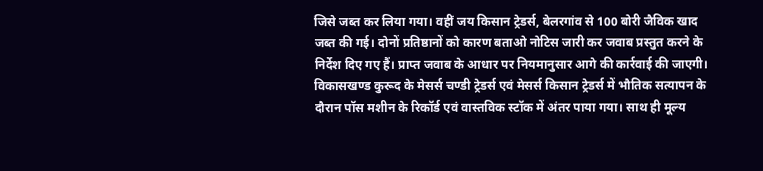जिसे जब्त कर लिया गया। वहीं जय किसान ट्रेडर्स, बेलरगांव से 100 बोरी जैविक खाद जब्त की गई। दोनों प्रतिष्ठानों को कारण बताओ नोटिस जारी कर जवाब प्रस्तुत करने के निर्देश दिए गए हैं। प्राप्त जवाब के आधार पर नियमानुसार आगे की कार्रवाई की जाएगी।
विकासखण्ड कुरूद के मेसर्स चण्डी ट्रेडर्स एवं मेसर्स किसान ट्रेडर्स में भौतिक सत्यापन के दौरान पॉस मशीन के रिकॉर्ड एवं वास्तविक स्टॉक में अंतर पाया गया। साथ ही मूल्य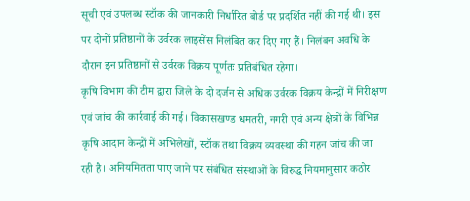सूची एवं उपलब्ध स्टॉक की जानकारी निर्धारित बोर्ड पर प्रदर्शित नहीं की गई थी। इस पर दोनों प्रतिष्ठानों के उर्वरक लाइसेंस निलंबित कर दिए गए हैं। निलंबन अवधि के दौरान इन प्रतिष्ठानों से उर्वरक विक्रय पूर्णतः प्रतिबंधित रहेगा।
कृषि विभाग की टीम द्वारा जिले के दो दर्जन से अधिक उर्वरक विक्रय केन्द्रों में निरीक्षण एवं जांच की कार्रवाई की गई। विकासखण्ड धमतरी, नगरी एवं अन्य क्षेत्रों के विभिन्न कृषि आदान केन्द्रों में अभिलेखों, स्टॉक तथा विक्रय व्यवस्था की गहन जांच की जा रही है। अनियमितता पाए जाने पर संबंधित संस्थाओं के विरुद्ध नियमानुसार कठोर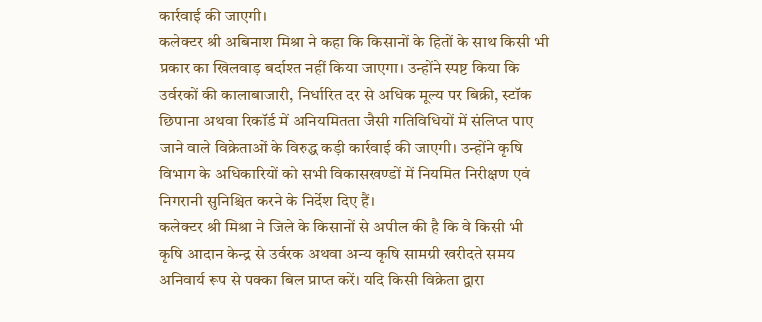कार्रवाई की जाएगी।
कलेक्टर श्री अबिनाश मिश्रा ने कहा कि किसानों के हितों के साथ किसी भी प्रकार का खिलवाड़ बर्दाश्त नहीं किया जाएगा। उन्होंने स्पष्ट किया कि उर्वरकों की कालाबाजारी, निर्धारित दर से अधिक मूल्य पर बिक्री, स्टॉक छिपाना अथवा रिकॉर्ड में अनियमितता जैसी गतिविधियों में संलिप्त पाए जाने वाले विक्रेताओं के विरुद्ध कड़ी कार्रवाई की जाएगी। उन्होंने कृषि विभाग के अधिकारियों को सभी विकासखण्डों में नियमित निरीक्षण एवं निगरानी सुनिश्चित करने के निर्देश दिए हैं।
कलेक्टर श्री मिश्रा ने जिले के किसानों से अपील की है कि वे किसी भी कृषि आदान केन्द्र से उर्वरक अथवा अन्य कृषि सामग्री खरीदते समय अनिवार्य रूप से पक्का बिल प्राप्त करें। यदि किसी विक्रेता द्वारा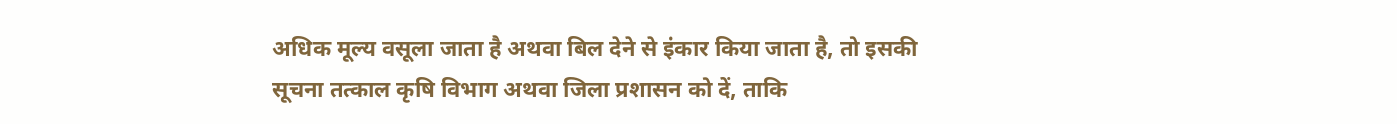अधिक मूल्य वसूला जाता है अथवा बिल देने से इंकार किया जाता है, तो इसकी सूचना तत्काल कृषि विभाग अथवा जिला प्रशासन को दें, ताकि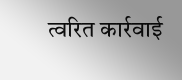त्वरित कार्रवाई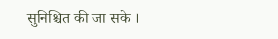सुनिश्चित की जा सके ।